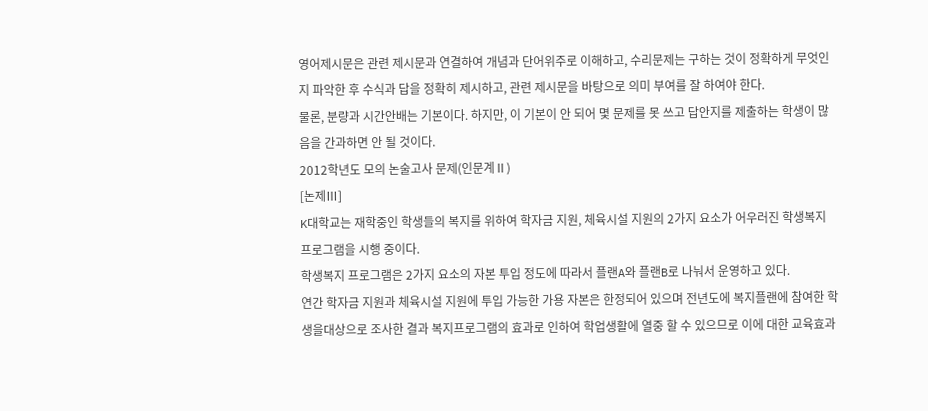영어제시문은 관련 제시문과 연결하여 개념과 단어위주로 이해하고, 수리문제는 구하는 것이 정확하게 무엇인지 파악한 후 수식과 답을 정확히 제시하고, 관련 제시문을 바탕으로 의미 부여를 잘 하여야 한다.
물론, 분량과 시간안배는 기본이다. 하지만, 이 기본이 안 되어 몇 문제를 못 쓰고 답안지를 제출하는 학생이 많음을 간과하면 안 될 것이다.
2012학년도 모의 논술고사 문제(인문계Ⅱ)
[논제Ⅲ]
K대학교는 재학중인 학생들의 복지를 위하여 학자금 지원, 체육시설 지원의 2가지 요소가 어우러진 학생복지 프로그램을 시행 중이다.
학생복지 프로그램은 2가지 요소의 자본 투입 정도에 따라서 플랜A와 플랜B로 나눠서 운영하고 있다.
연간 학자금 지원과 체육시설 지원에 투입 가능한 가용 자본은 한정되어 있으며 전년도에 복지플랜에 참여한 학생을대상으로 조사한 결과 복지프로그램의 효과로 인하여 학업생활에 열중 할 수 있으므로 이에 대한 교육효과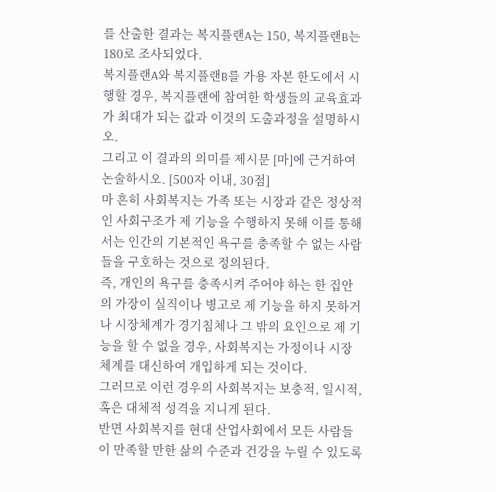를 산출한 결과는 복지플랜A는 150, 복지플랜B는 180로 조사되었다.
복지플랜A와 복지플랜B를 가용 자본 한도에서 시행할 경우, 복지플랜에 참여한 학생들의 교육효과가 최대가 되는 값과 이것의 도출과정을 설명하시오.
그리고 이 결과의 의미를 제시문 [마]에 근거하여 논술하시오. [500자 이내, 30점]
마 흔히 사회복지는 가족 또는 시장과 같은 정상적인 사회구조가 제 기능을 수행하지 못해 이를 통해서는 인간의 기본적인 욕구를 충족할 수 없는 사람들을 구호하는 것으로 정의된다.
즉, 개인의 욕구를 충족시켜 주어야 하는 한 집안의 가장이 실직이나 병고로 제 기능을 하지 못하거나 시장체계가 경기침체나 그 밖의 요인으로 제 기능을 할 수 없을 경우, 사회복지는 가정이나 시장체계를 대신하여 개입하게 되는 것이다.
그러므로 이런 경우의 사회복지는 보충적, 일시적, 혹은 대체적 성격을 지니게 된다.
반면 사회복지를 현대 산업사회에서 모든 사람들이 만족할 만한 삶의 수준과 건강을 누릴 수 있도록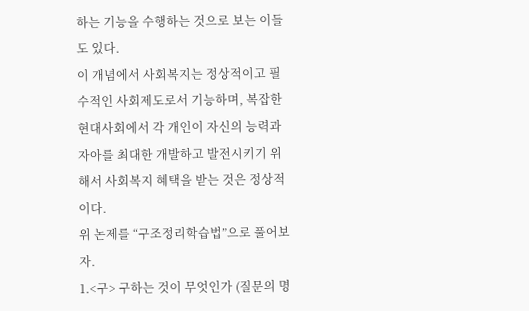하는 기능을 수행하는 것으로 보는 이들도 있다.
이 개념에서 사회복지는 정상적이고 필수적인 사회제도로서 기능하며, 복잡한 현대사회에서 각 개인이 자신의 능력과 자아를 최대한 개발하고 발전시키기 위해서 사회복지 혜택을 받는 것은 정상적이다.
위 논제를 “구조정리학습법”으로 풀어보자.
1.<구> 구하는 것이 무엇인가 (질문의 명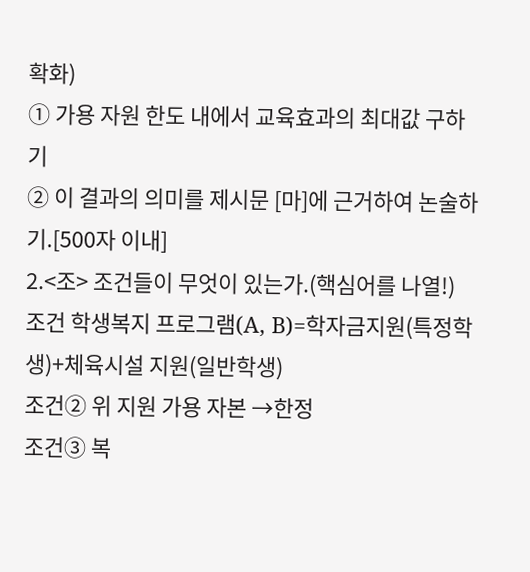확화)
① 가용 자원 한도 내에서 교육효과의 최대값 구하기
② 이 결과의 의미를 제시문 [마]에 근거하여 논술하기.[500자 이내]
2.<조> 조건들이 무엇이 있는가.(핵심어를 나열!)
조건 학생복지 프로그램(A, B)=학자금지원(특정학생)+체육시설 지원(일반학생)
조건② 위 지원 가용 자본 →한정
조건③ 복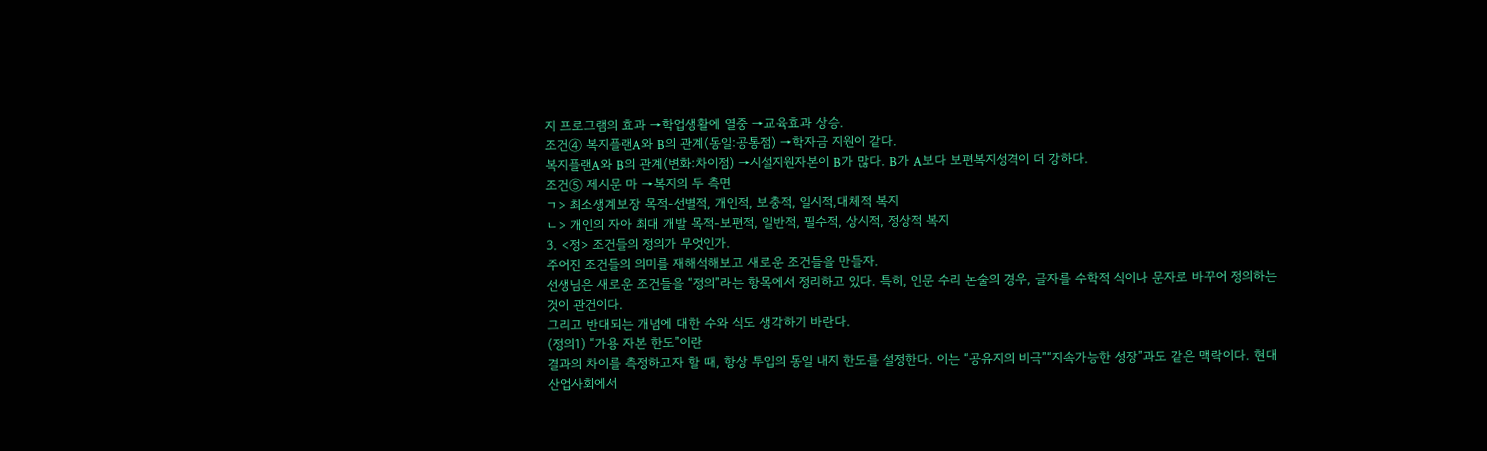지 프로그램의 효과 →학업생활에 열중 →교육효과 상승.
조건④ 복지플랜A와 B의 관계(동일:공통점) →학자금 지원이 같다.
복지플랜A와 B의 관계(변화:차이점) →시설지원자본이 B가 많다. B가 A보다 보편복지성격이 더 강하다.
조건⑤ 제시문 마 →복지의 두 측면
ㄱ> 최소생계보장 목적-선별적, 개인적, 보충적, 일시적,대체적 복지
ㄴ> 개인의 자아 최대 개발 목적-보편적, 일반적, 필수적, 상시적, 정상적 복지
3. <정> 조건들의 정의가 무엇인가.
주어진 조건들의 의미를 재해석해보고 새로운 조건들을 만들자.
선생님은 새로운 조건들을 “정의”라는 항목에서 정리하고 있다. 특히, 인문 수리 논술의 경우, 글자를 수학적 식이나 문자로 바꾸어 정의하는 것이 관건이다.
그리고 반대되는 개념에 대한 수와 식도 생각하기 바란다.
(정의1) “가용 자본 한도”이란
결과의 차이를 측정하고자 할 때, 항상 투입의 동일 내지 한도를 설정한다. 이는 “공유지의 비극”“지속가능한 성장”과도 같은 맥락이다. 현대산업사회에서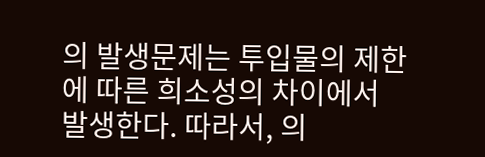의 발생문제는 투입물의 제한에 따른 희소성의 차이에서 발생한다. 따라서, 의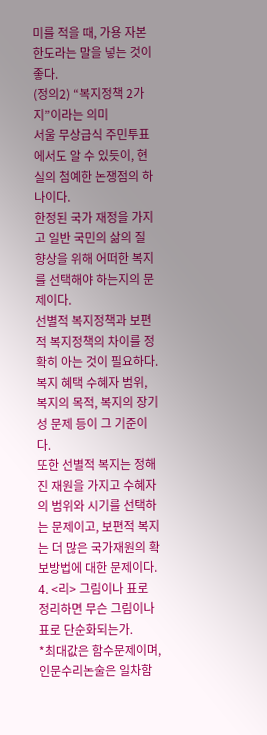미를 적을 때, 가용 자본 한도라는 말을 넣는 것이 좋다.
(정의2) “복지정책 2가지”이라는 의미
서울 무상급식 주민투표에서도 알 수 있듯이, 현실의 첨예한 논쟁점의 하나이다.
한정된 국가 재정을 가지고 일반 국민의 삶의 질 향상을 위해 어떠한 복지를 선택해야 하는지의 문제이다.
선별적 복지정책과 보편적 복지정책의 차이를 정확히 아는 것이 필요하다.
복지 혜택 수혜자 범위, 복지의 목적, 복지의 장기성 문제 등이 그 기준이다.
또한 선별적 복지는 정해진 재원을 가지고 수혜자의 범위와 시기를 선택하는 문제이고, 보편적 복지는 더 많은 국가재원의 확보방법에 대한 문제이다.
4. <리> 그림이나 표로 정리하면 무슨 그림이나 표로 단순화되는가.
*최대값은 함수문제이며,인문수리논술은 일차함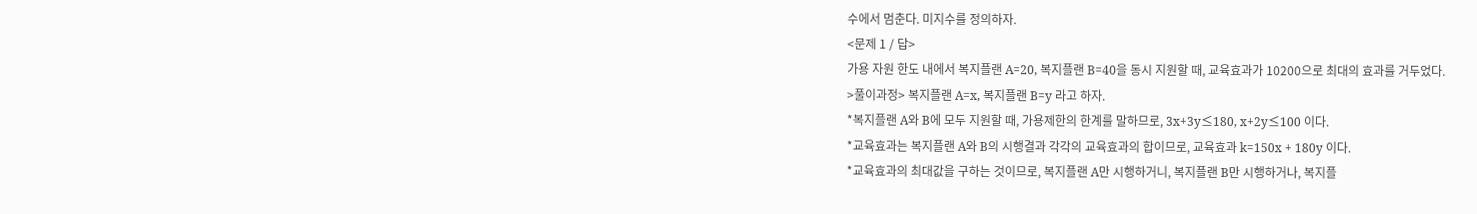수에서 멈춘다. 미지수를 정의하자.
<문제 1 / 답>
가용 자원 한도 내에서 복지플랜 A=20, 복지플랜 B=40을 동시 지원할 때, 교육효과가 10200으로 최대의 효과를 거두었다.
>풀이과정> 복지플랜 A=x, 복지플랜 B=y 라고 하자.
*복지플랜 A와 B에 모두 지원할 때, 가용제한의 한계를 말하므로, 3x+3y≤180, x+2y≤100 이다.
*교육효과는 복지플랜 A와 B의 시행결과 각각의 교육효과의 합이므로, 교육효과 k=150x + 180y 이다.
*교육효과의 최대값을 구하는 것이므로, 복지플랜 A만 시행하거니, 복지플랜 B만 시행하거나, 복지플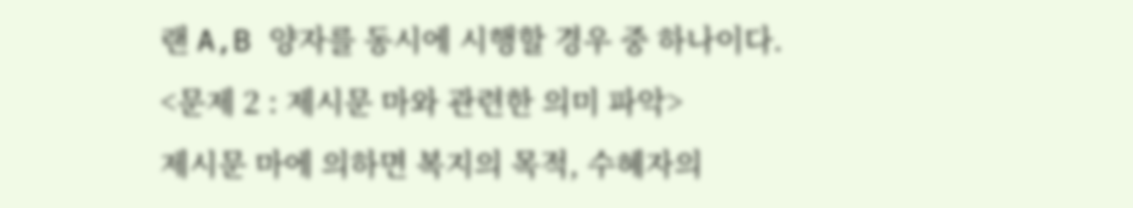랜 A,B 양자를 동시에 시행할 경우 중 하나이다.
<문제 2 : 제시문 마와 관련한 의미 파악>
제시문 마에 의하면 복지의 목적, 수혜자의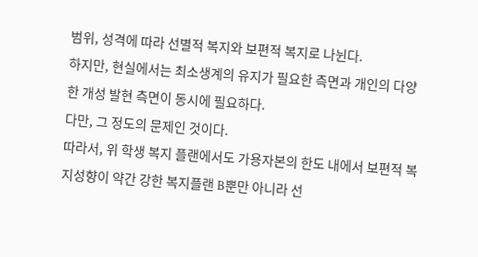범위, 성격에 따라 선별적 복지와 보편적 복지로 나뉜다.
하지만, 현실에서는 최소생계의 유지가 필요한 측면과 개인의 다양한 개성 발현 측면이 동시에 필요하다.
다만, 그 정도의 문제인 것이다.
따라서, 위 학생 복지 플랜에서도 가용자본의 한도 내에서 보편적 복지성향이 약간 강한 복지플랜 B뿐만 아니라 선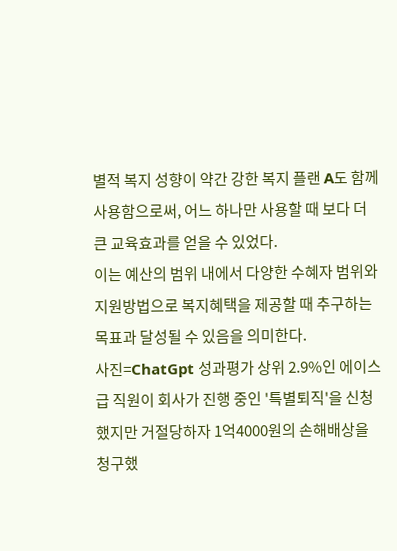별적 복지 성향이 약간 강한 복지 플랜 A도 함께 사용함으로써, 어느 하나만 사용할 때 보다 더 큰 교육효과를 얻을 수 있었다.
이는 예산의 범위 내에서 다양한 수혜자 범위와 지원방법으로 복지혜택을 제공할 때 추구하는 목표과 달성될 수 있음을 의미한다.
사진=ChatGpt 성과평가 상위 2.9%인 에이스급 직원이 회사가 진행 중인 '특별퇴직'을 신청했지만 거절당하자 1억4000원의 손해배상을 청구했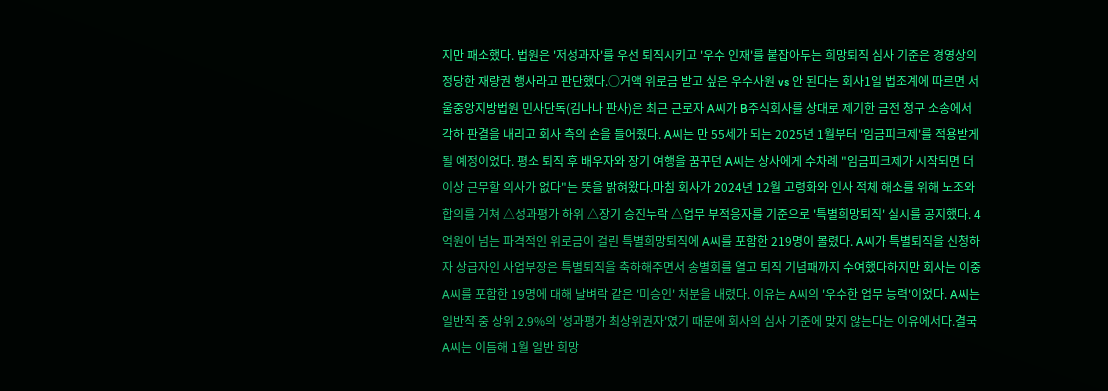지만 패소했다. 법원은 '저성과자'를 우선 퇴직시키고 '우수 인재'를 붙잡아두는 희망퇴직 심사 기준은 경영상의 정당한 재량권 행사라고 판단했다.○거액 위로금 받고 싶은 우수사원 vs 안 된다는 회사1일 법조계에 따르면 서울중앙지방법원 민사단독(김나나 판사)은 최근 근로자 A씨가 B주식회사를 상대로 제기한 금전 청구 소송에서 각하 판결을 내리고 회사 측의 손을 들어줬다. A씨는 만 55세가 되는 2025년 1월부터 '임금피크제'를 적용받게 될 예정이었다. 평소 퇴직 후 배우자와 장기 여행을 꿈꾸던 A씨는 상사에게 수차례 "임금피크제가 시작되면 더 이상 근무할 의사가 없다"는 뜻을 밝혀왔다.마침 회사가 2024년 12월 고령화와 인사 적체 해소를 위해 노조와 합의를 거쳐 △성과평가 하위 △장기 승진누락 △업무 부적응자를 기준으로 '특별희망퇴직' 실시를 공지했다. 4억원이 넘는 파격적인 위로금이 걸린 특별희망퇴직에 A씨를 포함한 219명이 몰렸다. A씨가 특별퇴직을 신청하자 상급자인 사업부장은 특별퇴직을 축하해주면서 송별회를 열고 퇴직 기념패까지 수여했다하지만 회사는 이중 A씨를 포함한 19명에 대해 날벼락 같은 '미승인' 처분을 내렸다. 이유는 A씨의 '우수한 업무 능력'이었다. A씨는 일반직 중 상위 2.9%의 '성과평가 최상위권자'였기 때문에 회사의 심사 기준에 맞지 않는다는 이유에서다.결국 A씨는 이듬해 1월 일반 희망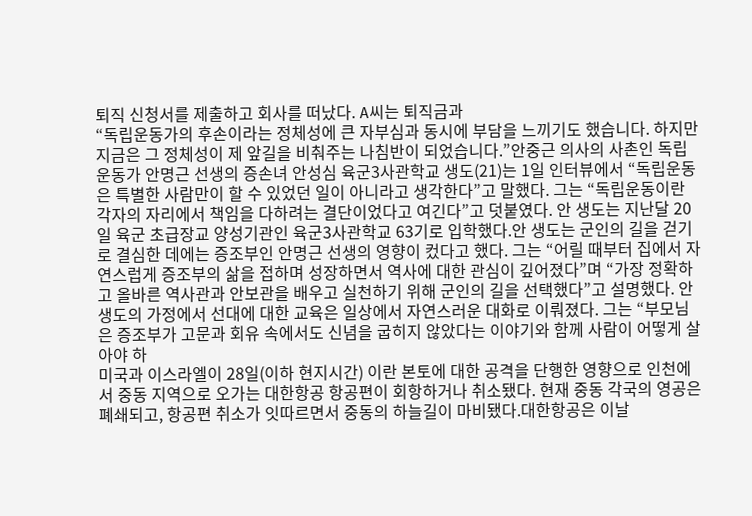퇴직 신청서를 제출하고 회사를 떠났다. A씨는 퇴직금과
“독립운동가의 후손이라는 정체성에 큰 자부심과 동시에 부담을 느끼기도 했습니다. 하지만 지금은 그 정체성이 제 앞길을 비춰주는 나침반이 되었습니다.”안중근 의사의 사촌인 독립운동가 안명근 선생의 증손녀 안성심 육군3사관학교 생도(21)는 1일 인터뷰에서 “독립운동은 특별한 사람만이 할 수 있었던 일이 아니라고 생각한다”고 말했다. 그는 “독립운동이란 각자의 자리에서 책임을 다하려는 결단이었다고 여긴다”고 덧붙였다. 안 생도는 지난달 20일 육군 초급장교 양성기관인 육군3사관학교 63기로 입학했다.안 생도는 군인의 길을 걷기로 결심한 데에는 증조부인 안명근 선생의 영향이 컸다고 했다. 그는 “어릴 때부터 집에서 자연스럽게 증조부의 삶을 접하며 성장하면서 역사에 대한 관심이 깊어졌다”며 “가장 정확하고 올바른 역사관과 안보관을 배우고 실천하기 위해 군인의 길을 선택했다”고 설명했다. 안 생도의 가정에서 선대에 대한 교육은 일상에서 자연스러운 대화로 이뤄졌다. 그는 “부모님은 증조부가 고문과 회유 속에서도 신념을 굽히지 않았다는 이야기와 함께 사람이 어떻게 살아야 하
미국과 이스라엘이 28일(이하 현지시간) 이란 본토에 대한 공격을 단행한 영향으로 인천에서 중동 지역으로 오가는 대한항공 항공편이 회항하거나 취소됐다. 현재 중동 각국의 영공은 폐쇄되고, 항공편 취소가 잇따르면서 중동의 하늘길이 마비됐다.대한항공은 이날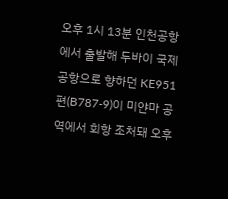오후 1시 13분 인천공항에서 출발해 두바이 국제공항으로 향하던 KE951편(B787-9)이 미얀마 공역에서 회항 조처돼 오후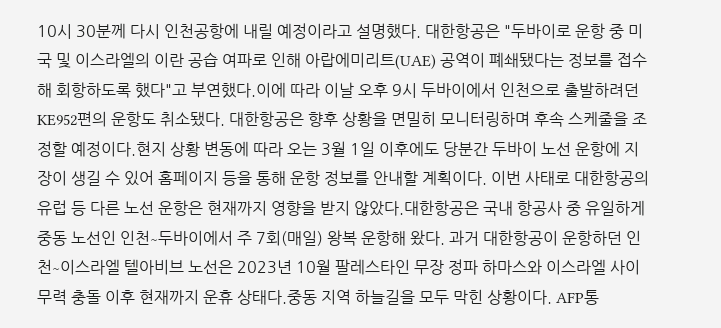10시 30분께 다시 인천공항에 내릴 예정이라고 설명했다. 대한항공은 "두바이로 운항 중 미국 및 이스라엘의 이란 공습 여파로 인해 아랍에미리트(UAE) 공역이 폐쇄됐다는 정보를 접수해 회항하도록 했다"고 부연했다.이에 따라 이날 오후 9시 두바이에서 인천으로 출발하려던 KE952편의 운항도 취소됐다. 대한항공은 향후 상황을 면밀히 모니터링하며 후속 스케줄을 조정할 예정이다.현지 상황 변동에 따라 오는 3월 1일 이후에도 당분간 두바이 노선 운항에 지장이 생길 수 있어 홈페이지 등을 통해 운항 정보를 안내할 계획이다. 이번 사태로 대한항공의 유럽 등 다른 노선 운항은 현재까지 영향을 받지 않았다.대한항공은 국내 항공사 중 유일하게 중동 노선인 인천∼두바이에서 주 7회(매일) 왕복 운항해 왔다. 과거 대한항공이 운항하던 인천∼이스라엘 텔아비브 노선은 2023년 10월 팔레스타인 무장 정파 하마스와 이스라엘 사이 무력 충돌 이후 현재까지 운휴 상태다.중동 지역 하늘길을 모두 막힌 상황이다. AFP통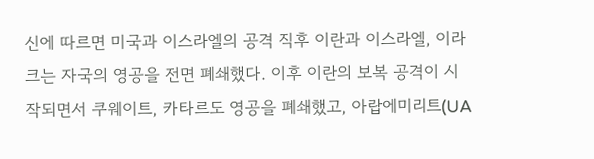신에 따르면 미국과 이스라엘의 공격 직후 이란과 이스라엘, 이라크는 자국의 영공을 전면 폐쇄했다. 이후 이란의 보복 공격이 시작되면서 쿠웨이트, 카타르도 영공을 폐쇄했고, 아랍에미리트(UA